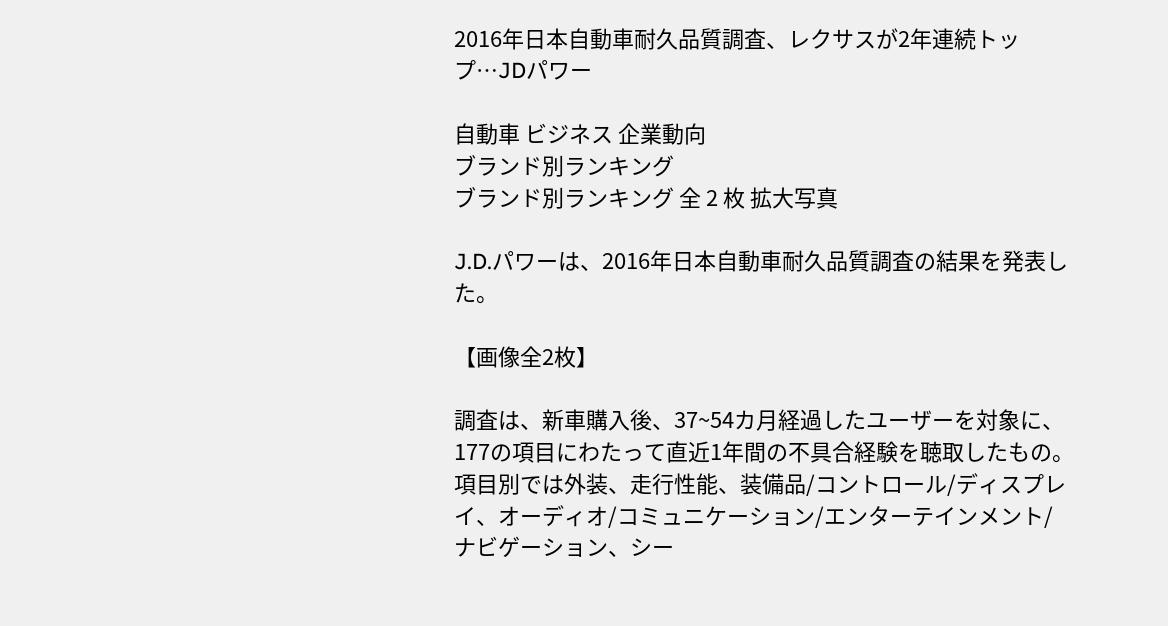2016年日本自動車耐久品質調査、レクサスが2年連続トップ…JDパワー

自動車 ビジネス 企業動向
ブランド別ランキング
ブランド別ランキング 全 2 枚 拡大写真

J.D.パワーは、2016年日本自動車耐久品質調査の結果を発表した。

【画像全2枚】

調査は、新車購入後、37~54カ月経過したユーザーを対象に、177の項目にわたって直近1年間の不具合経験を聴取したもの。項目別では外装、走行性能、装備品/コントロール/ディスプレイ、オーディオ/コミュニケーション/エンターテインメント/ナビゲーション、シー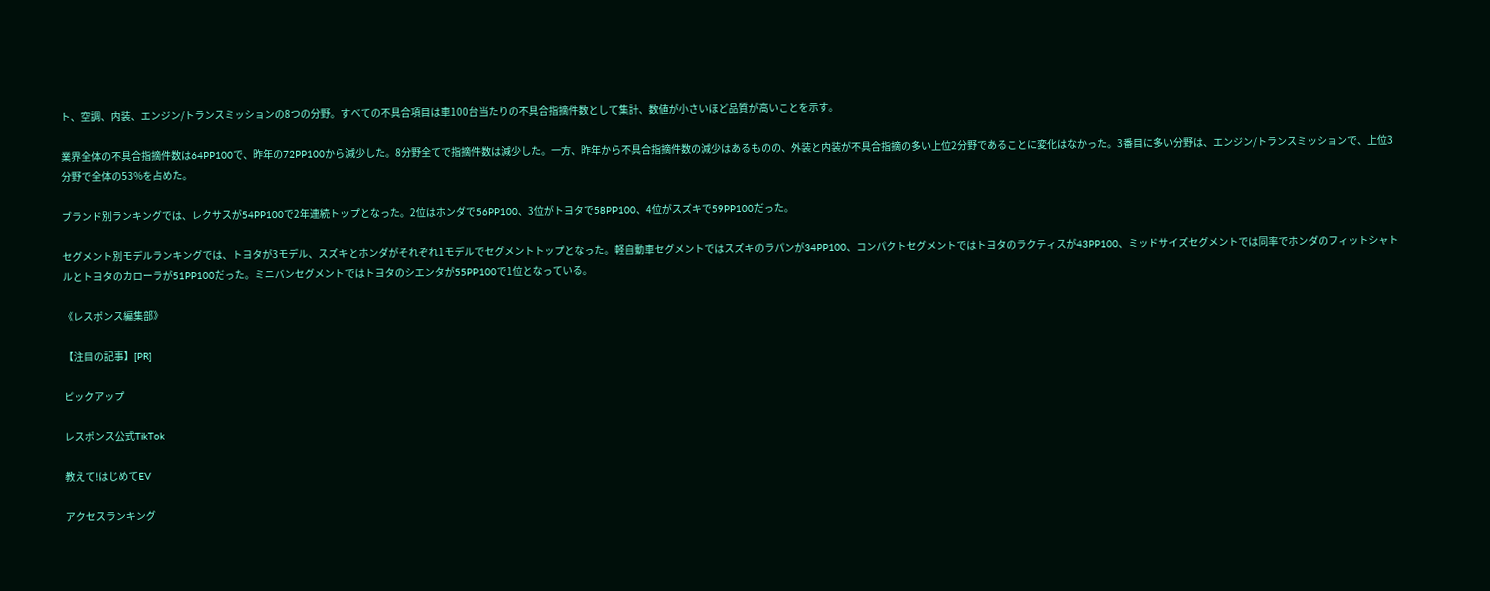ト、空調、内装、エンジン/トランスミッションの8つの分野。すべての不具合項目は車100台当たりの不具合指摘件数として集計、数値が小さいほど品質が高いことを示す。

業界全体の不具合指摘件数は64PP100で、昨年の72PP100から減少した。8分野全てで指摘件数は減少した。一方、昨年から不具合指摘件数の減少はあるものの、外装と内装が不具合指摘の多い上位2分野であることに変化はなかった。3番目に多い分野は、エンジン/トランスミッションで、上位3分野で全体の53%を占めた。

ブランド別ランキングでは、レクサスが54PP100で2年連続トップとなった。2位はホンダで56PP100、3位がトヨタで58PP100、4位がスズキで59PP100だった。

セグメント別モデルランキングでは、トヨタが3モデル、スズキとホンダがそれぞれ1モデルでセグメントトップとなった。軽自動車セグメントではスズキのラパンが34PP100、コンパクトセグメントではトヨタのラクティスが43PP100、ミッドサイズセグメントでは同率でホンダのフィットシャトルとトヨタのカローラが51PP100だった。ミニバンセグメントではトヨタのシエンタが55PP100で1位となっている。

《レスポンス編集部》

【注目の記事】[PR]

ピックアップ

レスポンス公式TikTok

教えて!はじめてEV

アクセスランキング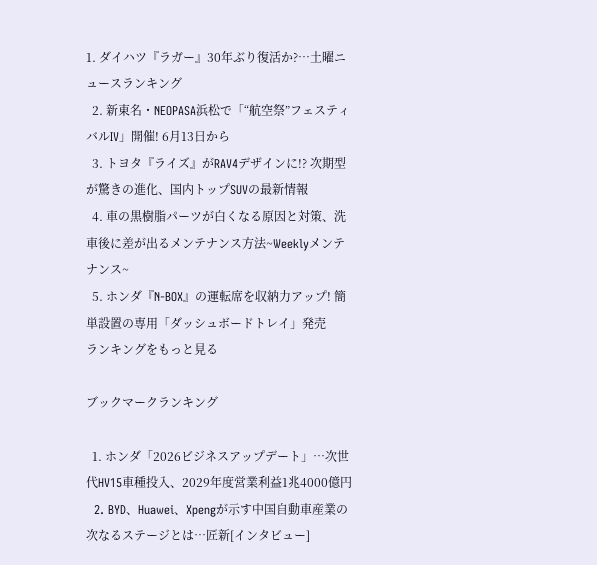1. ダイハツ『ラガー』30年ぶり復活か?…土曜ニュースランキング
  2. 新東名・NEOPASA浜松で「“航空祭”フェスティバルIV」開催! 6月13日から
  3. トヨタ『ライズ』がRAV4デザインに!? 次期型が驚きの進化、国内トップSUVの最新情報
  4. 車の黒樹脂パーツが白くなる原因と対策、洗車後に差が出るメンテナンス方法~Weeklyメンテナンス~
  5. ホンダ『N-BOX』の運転席を収納力アップ! 簡単設置の専用「ダッシュボードトレイ」発売
ランキングをもっと見る

ブックマークランキング

  1. ホンダ「2026ビジネスアップデート」…次世代HV15車種投入、2029年度営業利益1兆4000億円
  2. BYD、Huawei、Xpengが示す中国自動車産業の次なるステージとは…匠新[インタビュー]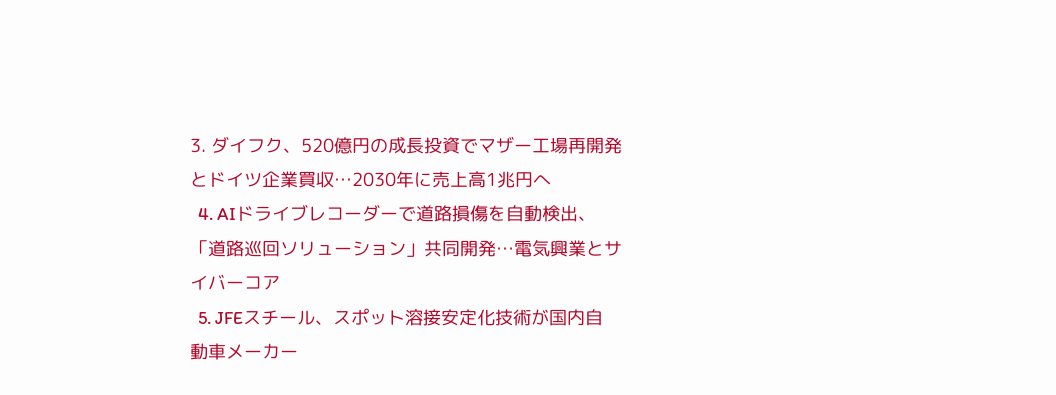3. ダイフク、520億円の成長投資でマザー工場再開発とドイツ企業買収…2030年に売上高1兆円へ
  4. AIドライブレコーダーで道路損傷を自動検出、「道路巡回ソリューション」共同開発…電気興業とサイバーコア
  5. JFEスチール、スポット溶接安定化技術が国内自動車メーカー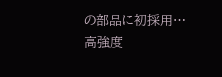の部品に初採用…高強度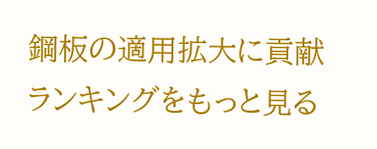鋼板の適用拡大に貢献
ランキングをもっと見る